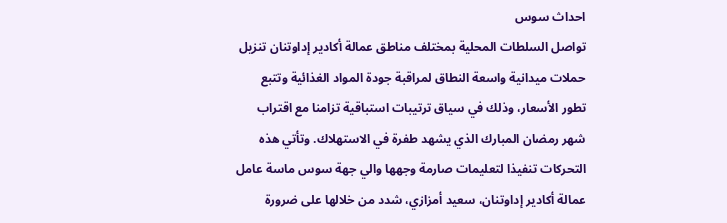احداث سوس
تواصل السلطات المحلية بمختلف مناطق عمالة أكادير إداوتنان تنزيل حملات ميدانية واسعة النطاق لمراقبة جودة المواد الغذائية وتتبع تطور الأسعار، وذلك في سياق ترتيبات استباقية تزامنا مع اقتراب شهر رمضان المبارك الذي يشهد طفرة في الاستهلاك. وتأتي هذه التحركات تنفيذا لتعليمات صارمة وجهها والي جهة سوس ماسة عامل عمالة أكادير إداوتنان، سعيد أمزازي، شدد من خلالها على ضرورة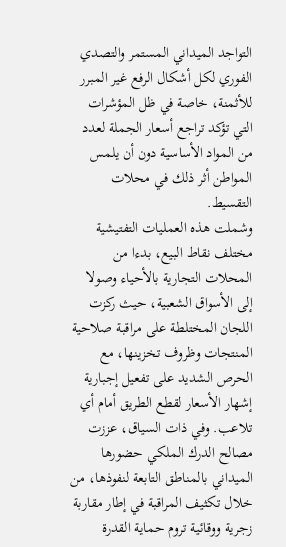التواجد الميداني المستمر والتصدي الفوري لكل أشكال الرفع غير المبرر للأثمنة، خاصة في ظل المؤشرات التي تؤكد تراجع أسعار الجملة لعدد من المواد الأساسية دون أن يلمس المواطن أثر ذلك في محلات التقسيط.
وشملت هذه العمليات التفتيشية مختلف نقاط البيع، بدءا من المحلات التجارية بالأحياء وصولا إلى الأسواق الشعبية، حيث ركزت اللجان المختلطة على مراقبة صلاحية المنتجات وظروف تخزينها، مع الحرص الشديد على تفعيل إجبارية إشهار الأسعار لقطع الطريق أمام أي تلاعب. وفي ذات السياق، عززت مصالح الدرك الملكي حضورها الميداني بالمناطق التابعة لنفوذها، من خلال تكثيف المراقبة في إطار مقاربة زجرية ووقائية تروم حماية القدرة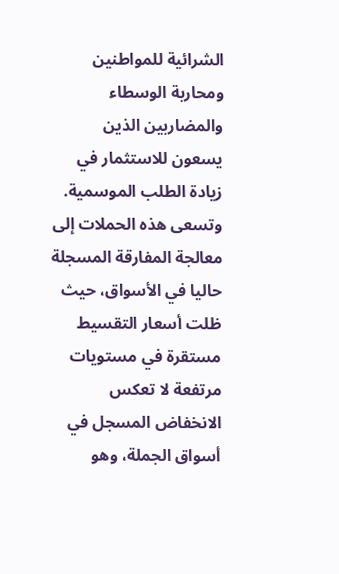الشرائية للمواطنين ومحاربة الوسطاء والمضاربين الذين يسعون للاستثمار في زيادة الطلب الموسمية.
وتسعى هذه الحملات إلى معالجة المفارقة المسجلة حاليا في الأسواق، حيث ظلت أسعار التقسيط مستقرة في مستويات مرتفعة لا تعكس الانخفاض المسجل في أسواق الجملة، وهو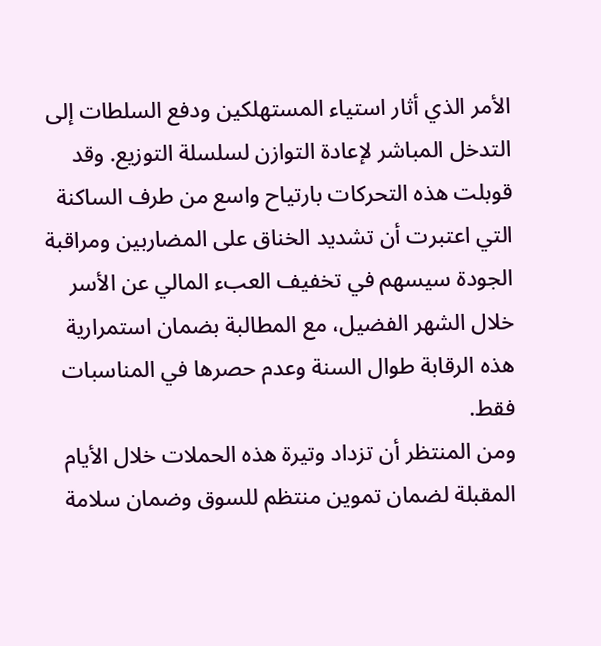الأمر الذي أثار استياء المستهلكين ودفع السلطات إلى التدخل المباشر لإعادة التوازن لسلسلة التوزيع. وقد قوبلت هذه التحركات بارتياح واسع من طرف الساكنة التي اعتبرت أن تشديد الخناق على المضاربين ومراقبة الجودة سيسهم في تخفيف العبء المالي عن الأسر خلال الشهر الفضيل، مع المطالبة بضمان استمرارية هذه الرقابة طوال السنة وعدم حصرها في المناسبات فقط.
ومن المنتظر أن تزداد وتيرة هذه الحملات خلال الأيام المقبلة لضمان تموين منتظم للسوق وضمان سلامة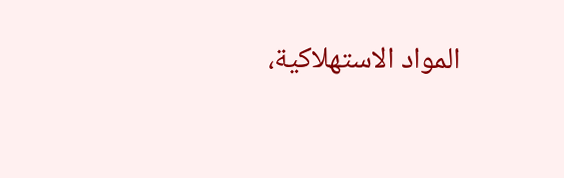المواد الاستهلاكية،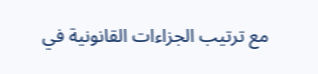مع ترتيب الجزاءات القانونية في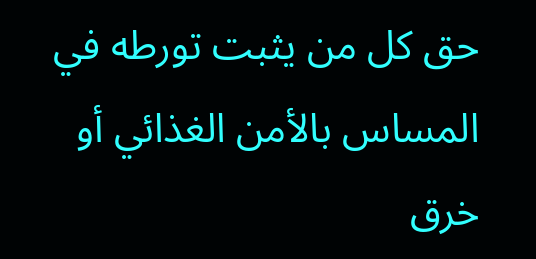حق كل من يثبت تورطه في المساس بالأمن الغذائي أو خرق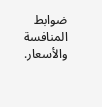ضوابط المنافسة والأسعار.